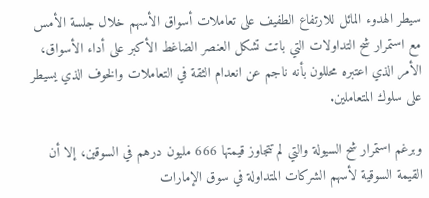سيطر الهدوء المائل للارتفاع الطفيف على تعاملات أسواق الأسهم خلال جلسة الأمس مع استمرار شح التداولات التي باتت تشكل العنصر الضاغط الأكبر على أداء الأسواق، الأمر الذي اعتبره محللون بأنه ناجم عن انعدام الثقة في التعاملات والخوف الذي يسيطر على سلوك المتعاملين.

وبرغم استمرار شح السيولة والتي لم تتجاوز قيمتها 666 مليون درهم في السوقين، إلا أن القيمة السوقية لأسهم الشركات المتداولة في سوق الإمارات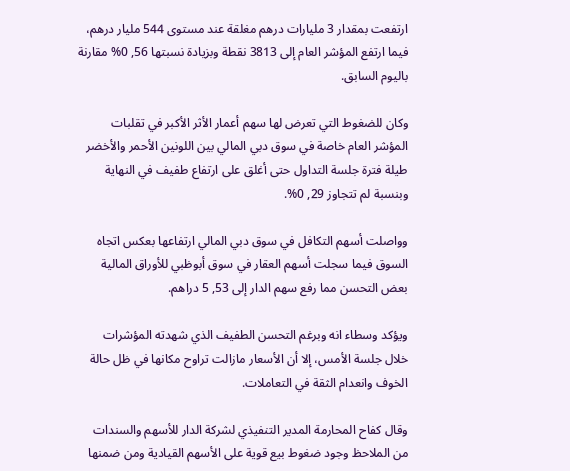ارتفعت بمقدار 3 مليارات درهم مغلقة عند مستوى 544 مليار درهم، فيما ارتفع المؤشر العام إلى 3813 نقطة وبزيادة نسبتها 56, 0% مقارنة باليوم السابق.

وكان للضغوط التي تعرض لها سهم أعمار الأثر الأكبر في تقلبات المؤشر العام خاصة في سوق دبي المالي بين اللونين الأحمر والأخضر طيلة فترة جلسة التداول حتى أغلق على ارتفاع طفيف في النهاية وبنسبة لم تتجاوز 29, 0%.

وواصلت أسهم التكافل في سوق دبي المالي ارتفاعها بعكس اتجاه السوق فيما سجلت أسهم العقار في سوق أبوظبي للأوراق المالية بعض التحسن مما رفع سهم الدار إلى 53, 5 دراهم.

ويؤكد وسطاء انه وبرغم التحسن الطفيف الذي شهدته المؤشرات خلال جلسة الأمس، إلا أن الأسعار مازالت تراوح مكانها في ظل حالة الخوف وانعدام الثقة في التعاملات.

وقال كفاح المحارمة المدير التنفيذي لشركة الدار للأسهم والسندات من الملاحظ وجود ضغوط بيع قوية على الأسهم القيادية ومن ضمنها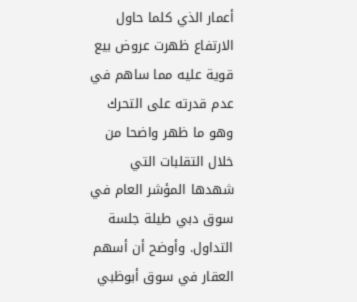أعمار الذي كلما حاول الارتفاع ظهرت عروض بيع قوية عليه مما ساهم في عدم قدرته على التحرك وهو ما ظهر واضحا من خلال التقلبات التي شهدها المؤشر العام في سوق دبي طيلة جلسة التداول. وأوضح أن أسهم العقار في سوق أبوظبي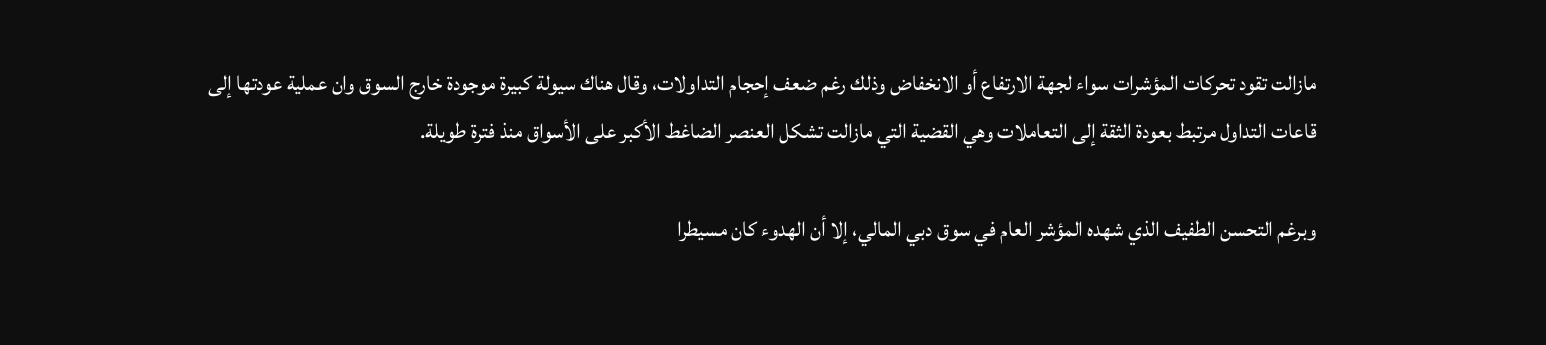مازالت تقود تحركات المؤشرات سواء لجهة الارتفاع أو الانخفاض وذلك رغم ضعف إحجام التداولات، وقال هناك سيولة كبيرة موجودة خارج السوق وان عملية عودتها إلى قاعات التداول مرتبط بعودة الثقة إلى التعاملات وهي القضية التي مازالت تشكل العنصر الضاغط الأكبر على الأسواق منذ فترة طويلة.

وبرغم التحسن الطفيف الذي شهده المؤشر العام في سوق دبي المالي، إلا أن الهدوء كان مسيطرا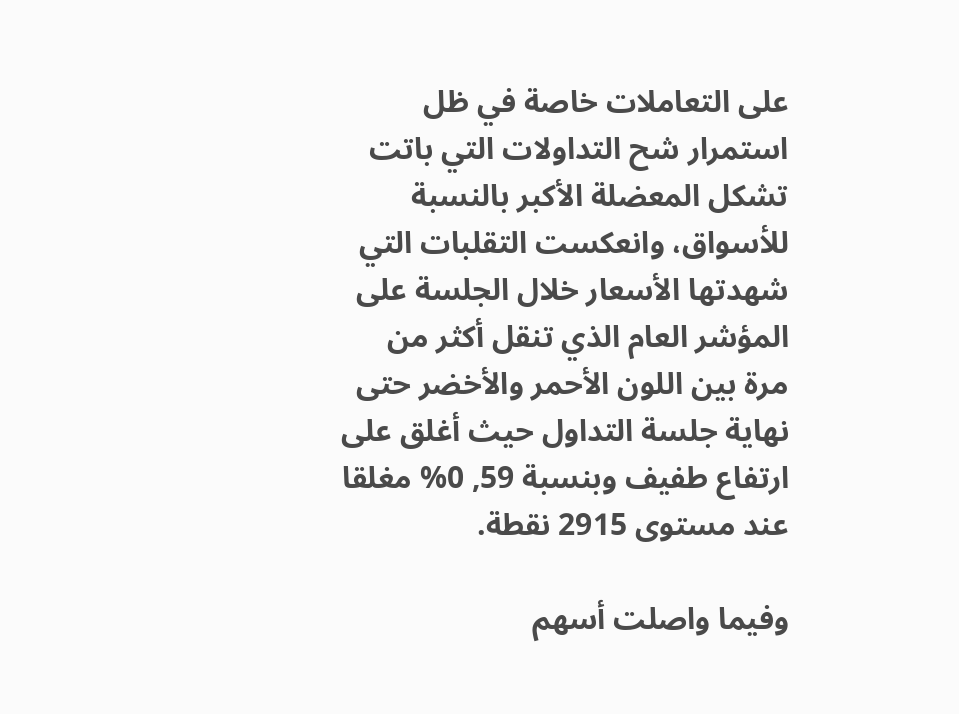على التعاملات خاصة في ظل استمرار شح التداولات التي باتت تشكل المعضلة الأكبر بالنسبة للأسواق، وانعكست التقلبات التي شهدتها الأسعار خلال الجلسة على المؤشر العام الذي تنقل أكثر من مرة بين اللون الأحمر والأخضر حتى نهاية جلسة التداول حيث أغلق على ارتفاع طفيف وبنسبة 59, 0% مغلقا عند مستوى 2915 نقطة.

وفيما واصلت أسهم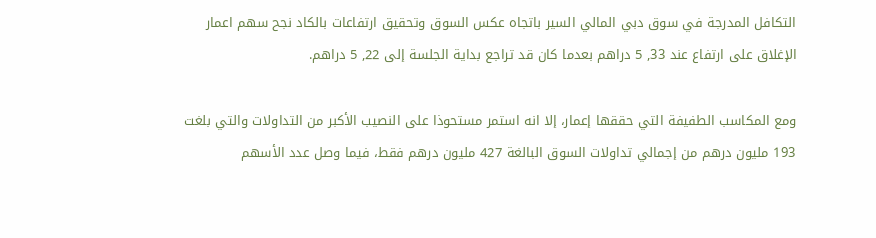التكافل المدرجة في سوق دبي المالي السير باتجاه عكس السوق وتحقيق ارتفاعات بالكاد نجح سهم اعمار الإغلاق على ارتفاع عند 33, 5 دراهم بعدما كان قد تراجع بداية الجلسة إلى 22, 5 دراهم.

ومع المكاسب الطفيفة التي حققها إعمار، إلا انه استمر مستحوذا على النصيب الأكبر من التداولات والتي بلغت 193 مليون درهم من إجمالي تداولات السوق البالغة 427 مليون درهم فقط، فيما وصل عدد الأسهم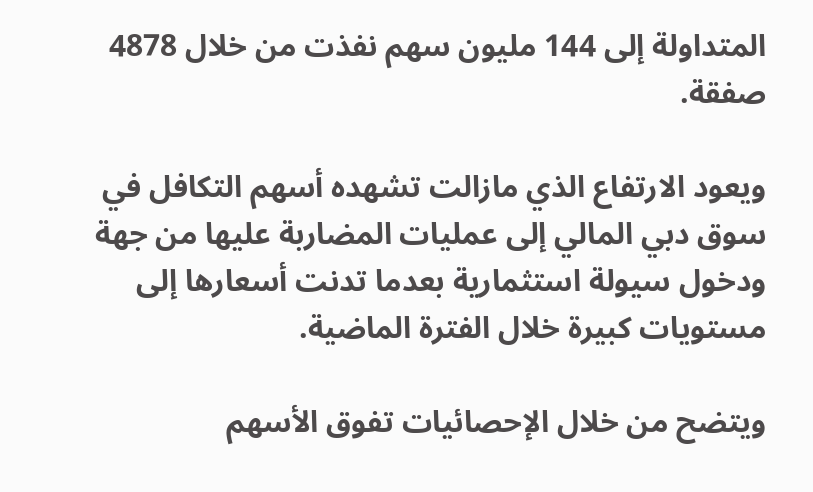المتداولة إلى 144 مليون سهم نفذت من خلال 4878 صفقة.

ويعود الارتفاع الذي مازالت تشهده أسهم التكافل في سوق دبي المالي إلى عمليات المضاربة عليها من جهة ودخول سيولة استثمارية بعدما تدنت أسعارها إلى مستويات كبيرة خلال الفترة الماضية.

ويتضح من خلال الإحصائيات تفوق الأسهم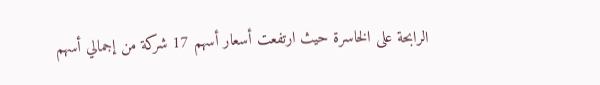الرابحة على الخاسرة حيث ارتفعت أسعار أسهم 17 شركة من إجمالي أسهم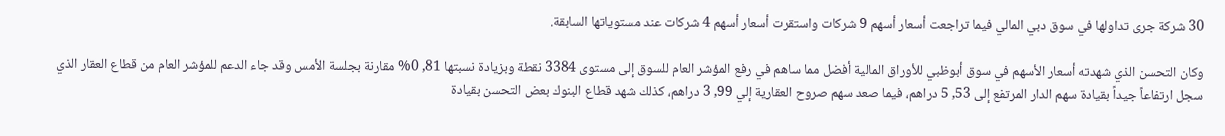30 شركة جرى تداولها في سوق دبي المالي فيما تراجعت أسعار أسهم 9 شركات واستقرت أسعار أسهم 4 شركات عند مستوياتها السابقة.

وكان التحسن الذي شهدته أسعار الأسهم في سوق أبوظبي للأوراق المالية أفضل مما ساهم في رفع المؤشر العام للسوق إلى مستوى 3384 نقطة وبزيادة نسبتها 81, 0% مقارنة بجلسة الأمس وقد جاء الدعم للمؤشر العام من قطاع العقار الذي سجل ارتفاعاً جيداً بقيادة سهم الدار المرتفع إلى 53, 5 دراهم، فيما صعد سهم صروح العقارية إلي 99, 3 دراهم، كذلك شهد قطاع البنوك بعض التحسن بقيادة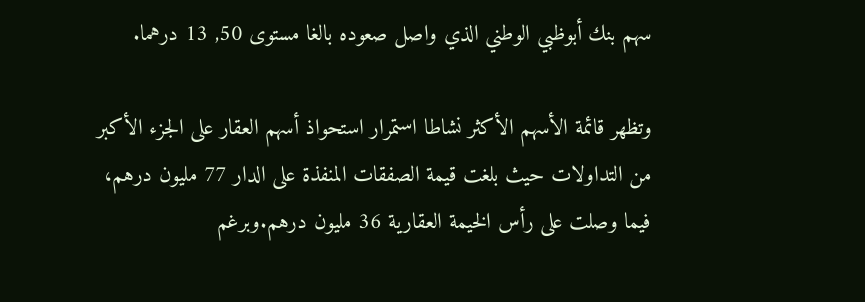سهم بنك أبوظبي الوطني الذي واصل صعوده بالغا مستوى 50, 13 درهما.

وتظهر قائمة الأسهم الأكثر نشاطا استمرار استحواذ أسهم العقار على الجزء الأكبر من التداولات حيث بلغت قيمة الصفقات المنفذة على الدار 77 مليون درهم، فيما وصلت على رأس الخيمة العقارية 36 مليون درهم.وبرغم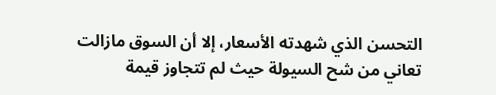التحسن الذي شهدته الأسعار، إلا أن السوق مازالت تعاني من شح السيولة حيث لم تتجاوز قيمة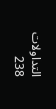التداولات 238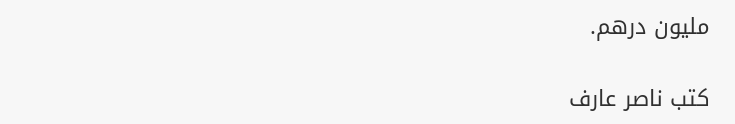مليون درهم.

كتب ناصر عارف